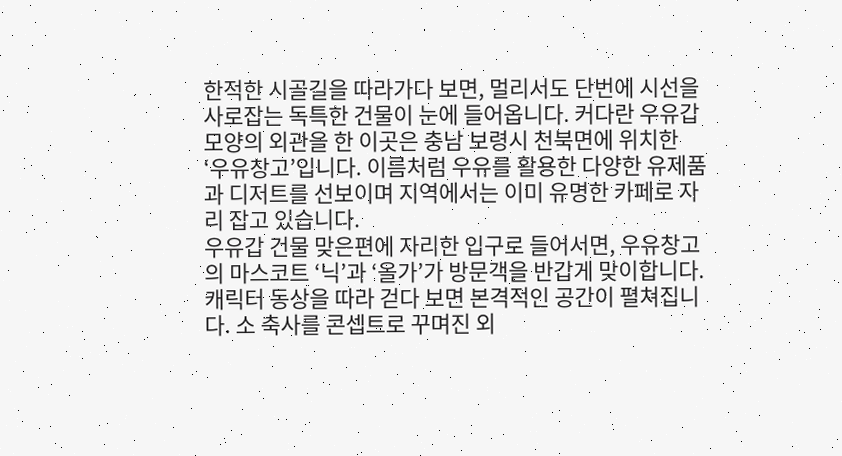한적한 시골길을 따라가다 보면, 멀리서도 단번에 시선을 사로잡는 독특한 건물이 눈에 들어옵니다. 커다란 우유갑 모양의 외관을 한 이곳은 충남 보령시 천북면에 위치한 ‘우유창고’입니다. 이름처럼 우유를 활용한 다양한 유제품과 디저트를 선보이며 지역에서는 이미 유명한 카페로 자리 잡고 있습니다.
우유갑 건물 맞은편에 자리한 입구로 들어서면, 우유창고의 마스코트 ‘닉’과 ‘올가’가 방문객을 반갑게 맞이합니다. 캐릭터 동상을 따라 걷다 보면 본격적인 공간이 펼쳐집니다. 소 축사를 콘셉트로 꾸며진 외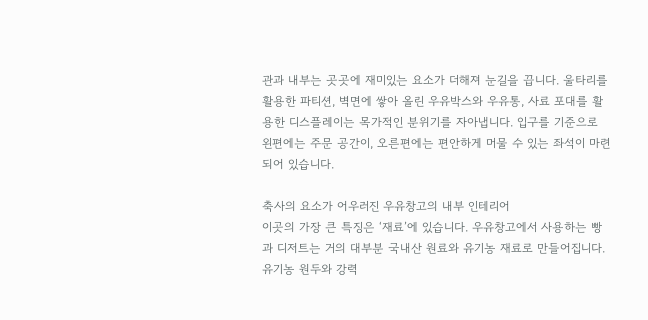관과 내부는 곳곳에 재미있는 요소가 더해져 눈길을 끕니다. 울타리를 활용한 파티션, 벽면에 쌓아 올린 우유박스와 우유통, 사료 포대를 활용한 디스플레이는 목가적인 분위기를 자아냅니다. 입구를 기준으로 왼편에는 주문 공간이, 오른편에는 편안하게 머물 수 있는 좌석이 마련되어 있습니다.

축사의 요소가 어우러진 우유창고의 내부 인테리어
이곳의 가장 큰 특징은 ‘재료’에 있습니다. 우유창고에서 사용하는 빵과 디저트는 거의 대부분 국내산 원료와 유기농 재료로 만들어집니다. 유기농 원두와 강력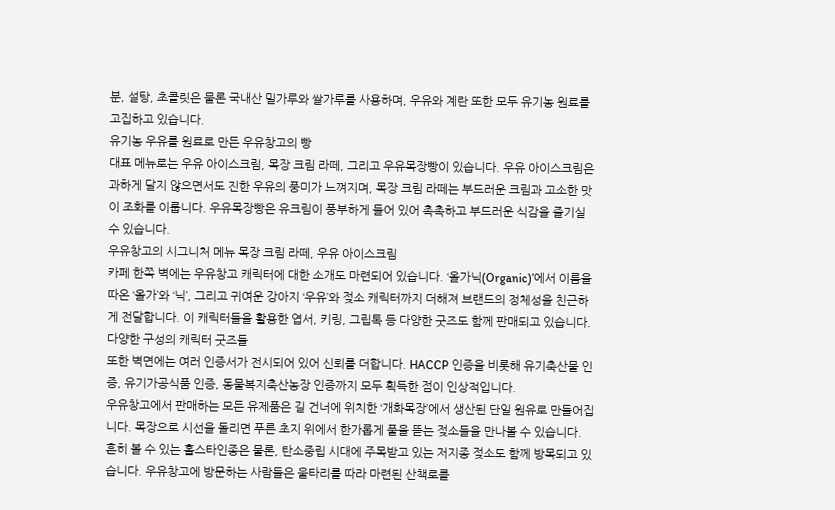분, 설탕, 초콜릿은 물론 국내산 밀가루와 쌀가루를 사용하며, 우유와 계란 또한 모두 유기농 원료를 고집하고 있습니다.
유기농 우유를 원료로 만든 우유창고의 빵
대표 메뉴로는 우유 아이스크림, 목장 크림 라떼, 그리고 우유목장빵이 있습니다. 우유 아이스크림은 과하게 달지 않으면서도 진한 우유의 풍미가 느껴지며, 목장 크림 라떼는 부드러운 크림과 고소한 맛이 조화를 이룹니다. 우유목장빵은 유크림이 풍부하게 들어 있어 촉촉하고 부드러운 식감을 즐기실 수 있습니다.
우유창고의 시그니처 메뉴 목장 크림 라떼, 우유 아이스크림
카페 한쪽 벽에는 우유창고 캐릭터에 대한 소개도 마련되어 있습니다. ‘올가닉(Organic)’에서 이름을 따온 ‘올가’와 ‘닉’, 그리고 귀여운 강아지 ‘우유’와 젖소 캐릭터까지 더해져 브랜드의 정체성을 친근하게 전달합니다. 이 캐릭터들을 활용한 엽서, 키링, 그립톡 등 다양한 굿즈도 함께 판매되고 있습니다.
다양한 구성의 캐릭터 굿즈들
또한 벽면에는 여러 인증서가 전시되어 있어 신뢰를 더합니다. HACCP 인증을 비롯해 유기축산물 인증, 유기가공식품 인증, 동물복지축산농장 인증까지 모두 획득한 점이 인상적입니다.
우유창고에서 판매하는 모든 유제품은 길 건너에 위치한 ‘개화목장’에서 생산된 단일 원유로 만들어집니다. 목장으로 시선을 돌리면 푸른 초지 위에서 한가롭게 풀을 뜯는 젖소들을 만나볼 수 있습니다. 흔히 볼 수 있는 홀스타인종은 물론, 탄소중립 시대에 주목받고 있는 저지종 젖소도 함께 방목되고 있습니다. 우유창고에 방문하는 사람들은 울타리를 따라 마련된 산책로를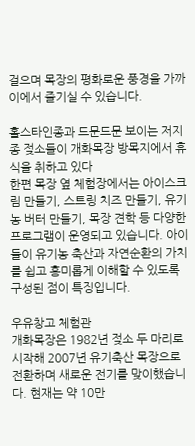걸으며 목장의 평화로운 풍경을 가까이에서 즐기실 수 있습니다.

홀스타인종과 드문드문 보이는 저지종 젖소들이 개화목장 방목지에서 휴식을 취하고 있다
한편 목장 옆 체험장에서는 아이스크림 만들기, 스트링 치즈 만들기, 유기농 버터 만들기, 목장 견학 등 다양한 프로그램이 운영되고 있습니다. 아이들이 유기농 축산과 자연순환의 가치를 쉽고 흥미롭게 이해할 수 있도록 구성된 점이 특징입니다.

우유창고 체험관
개화목장은 1982년 젖소 두 마리로 시작해 2007년 유기축산 목장으로 전환하며 새로운 전기를 맞이했습니다. 현재는 약 10만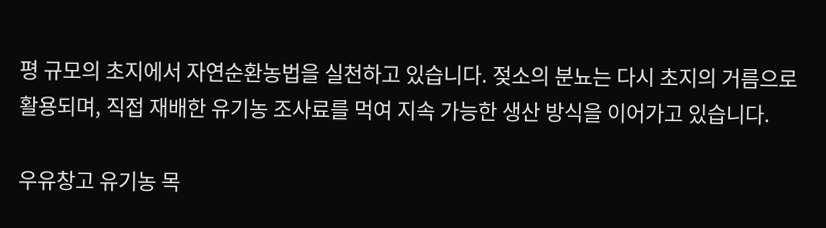평 규모의 초지에서 자연순환농법을 실천하고 있습니다. 젖소의 분뇨는 다시 초지의 거름으로 활용되며, 직접 재배한 유기농 조사료를 먹여 지속 가능한 생산 방식을 이어가고 있습니다.

우유창고 유기농 목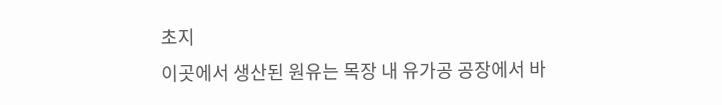초지
이곳에서 생산된 원유는 목장 내 유가공 공장에서 바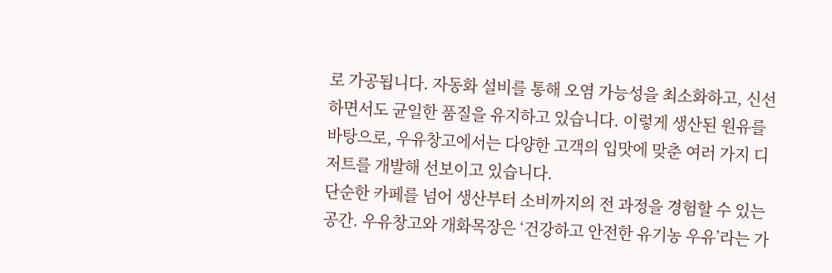로 가공됩니다. 자동화 설비를 통해 오염 가능성을 최소화하고, 신선하면서도 균일한 품질을 유지하고 있습니다. 이렇게 생산된 원유를 바탕으로, 우유창고에서는 다양한 고객의 입맛에 맞춘 여러 가지 디저트를 개발해 선보이고 있습니다.
단순한 카페를 넘어 생산부터 소비까지의 전 과정을 경험할 수 있는 공간. 우유창고와 개화목장은 ‘건강하고 안전한 유기농 우유’라는 가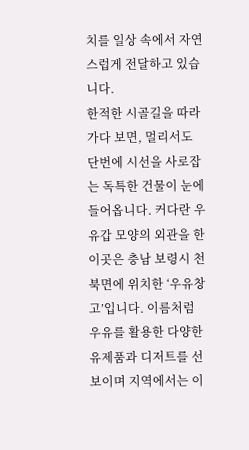치를 일상 속에서 자연스럽게 전달하고 있습니다.
한적한 시골길을 따라가다 보면, 멀리서도 단번에 시선을 사로잡는 독특한 건물이 눈에 들어옵니다. 커다란 우유갑 모양의 외관을 한 이곳은 충남 보령시 천북면에 위치한 ‘우유창고’입니다. 이름처럼 우유를 활용한 다양한 유제품과 디저트를 선보이며 지역에서는 이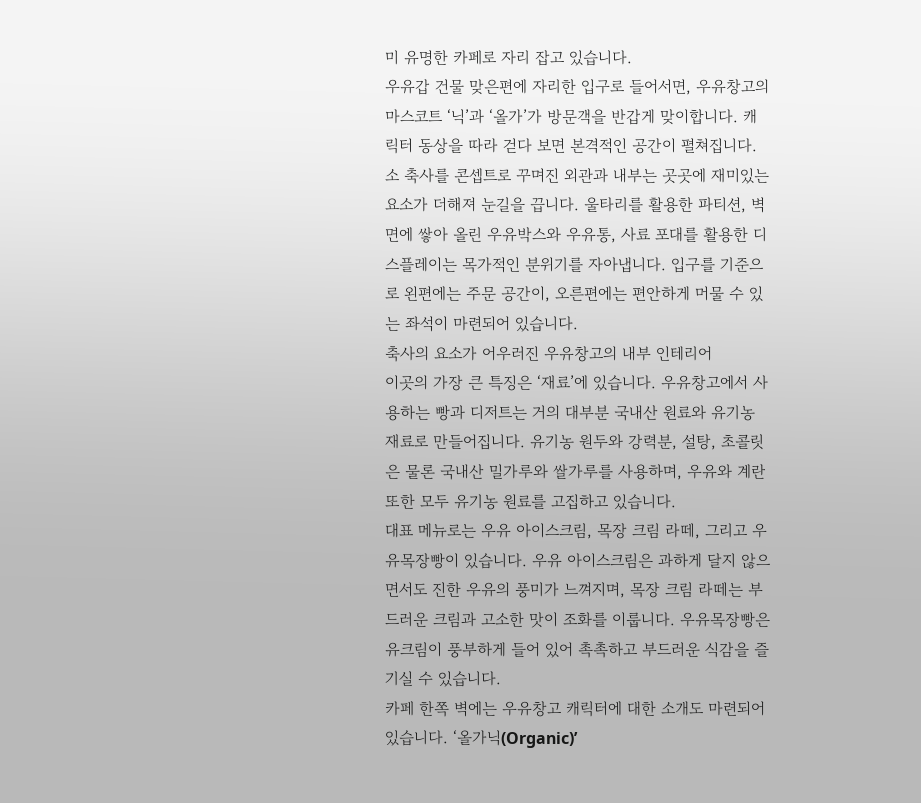미 유명한 카페로 자리 잡고 있습니다.
우유갑 건물 맞은편에 자리한 입구로 들어서면, 우유창고의 마스코트 ‘닉’과 ‘올가’가 방문객을 반갑게 맞이합니다. 캐릭터 동상을 따라 걷다 보면 본격적인 공간이 펼쳐집니다. 소 축사를 콘셉트로 꾸며진 외관과 내부는 곳곳에 재미있는 요소가 더해져 눈길을 끕니다. 울타리를 활용한 파티션, 벽면에 쌓아 올린 우유박스와 우유통, 사료 포대를 활용한 디스플레이는 목가적인 분위기를 자아냅니다. 입구를 기준으로 왼편에는 주문 공간이, 오른편에는 편안하게 머물 수 있는 좌석이 마련되어 있습니다.
축사의 요소가 어우러진 우유창고의 내부 인테리어
이곳의 가장 큰 특징은 ‘재료’에 있습니다. 우유창고에서 사용하는 빵과 디저트는 거의 대부분 국내산 원료와 유기농 재료로 만들어집니다. 유기농 원두와 강력분, 설탕, 초콜릿은 물론 국내산 밀가루와 쌀가루를 사용하며, 우유와 계란 또한 모두 유기농 원료를 고집하고 있습니다.
대표 메뉴로는 우유 아이스크림, 목장 크림 라떼, 그리고 우유목장빵이 있습니다. 우유 아이스크림은 과하게 달지 않으면서도 진한 우유의 풍미가 느껴지며, 목장 크림 라떼는 부드러운 크림과 고소한 맛이 조화를 이룹니다. 우유목장빵은 유크림이 풍부하게 들어 있어 촉촉하고 부드러운 식감을 즐기실 수 있습니다.
카페 한쪽 벽에는 우유창고 캐릭터에 대한 소개도 마련되어 있습니다. ‘올가닉(Organic)’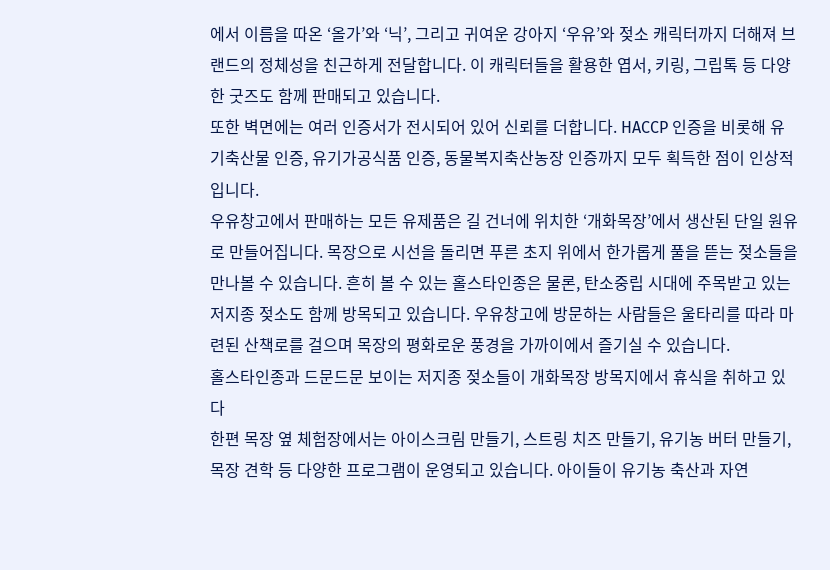에서 이름을 따온 ‘올가’와 ‘닉’, 그리고 귀여운 강아지 ‘우유’와 젖소 캐릭터까지 더해져 브랜드의 정체성을 친근하게 전달합니다. 이 캐릭터들을 활용한 엽서, 키링, 그립톡 등 다양한 굿즈도 함께 판매되고 있습니다.
또한 벽면에는 여러 인증서가 전시되어 있어 신뢰를 더합니다. HACCP 인증을 비롯해 유기축산물 인증, 유기가공식품 인증, 동물복지축산농장 인증까지 모두 획득한 점이 인상적입니다.
우유창고에서 판매하는 모든 유제품은 길 건너에 위치한 ‘개화목장’에서 생산된 단일 원유로 만들어집니다. 목장으로 시선을 돌리면 푸른 초지 위에서 한가롭게 풀을 뜯는 젖소들을 만나볼 수 있습니다. 흔히 볼 수 있는 홀스타인종은 물론, 탄소중립 시대에 주목받고 있는 저지종 젖소도 함께 방목되고 있습니다. 우유창고에 방문하는 사람들은 울타리를 따라 마련된 산책로를 걸으며 목장의 평화로운 풍경을 가까이에서 즐기실 수 있습니다.
홀스타인종과 드문드문 보이는 저지종 젖소들이 개화목장 방목지에서 휴식을 취하고 있다
한편 목장 옆 체험장에서는 아이스크림 만들기, 스트링 치즈 만들기, 유기농 버터 만들기, 목장 견학 등 다양한 프로그램이 운영되고 있습니다. 아이들이 유기농 축산과 자연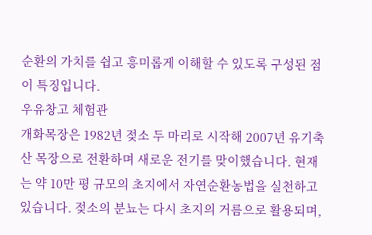순환의 가치를 쉽고 흥미롭게 이해할 수 있도록 구성된 점이 특징입니다.
우유창고 체험관
개화목장은 1982년 젖소 두 마리로 시작해 2007년 유기축산 목장으로 전환하며 새로운 전기를 맞이했습니다. 현재는 약 10만 평 규모의 초지에서 자연순환농법을 실천하고 있습니다. 젖소의 분뇨는 다시 초지의 거름으로 활용되며,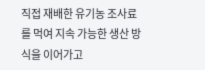직접 재배한 유기농 조사료를 먹여 지속 가능한 생산 방식을 이어가고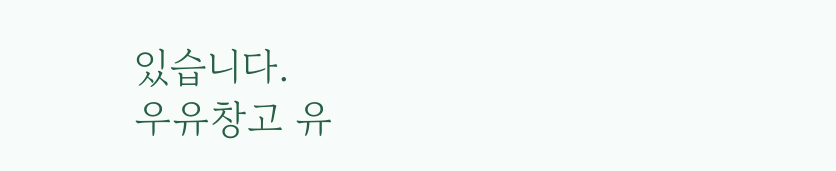있습니다.
우유창고 유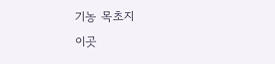기농 목초지
이곳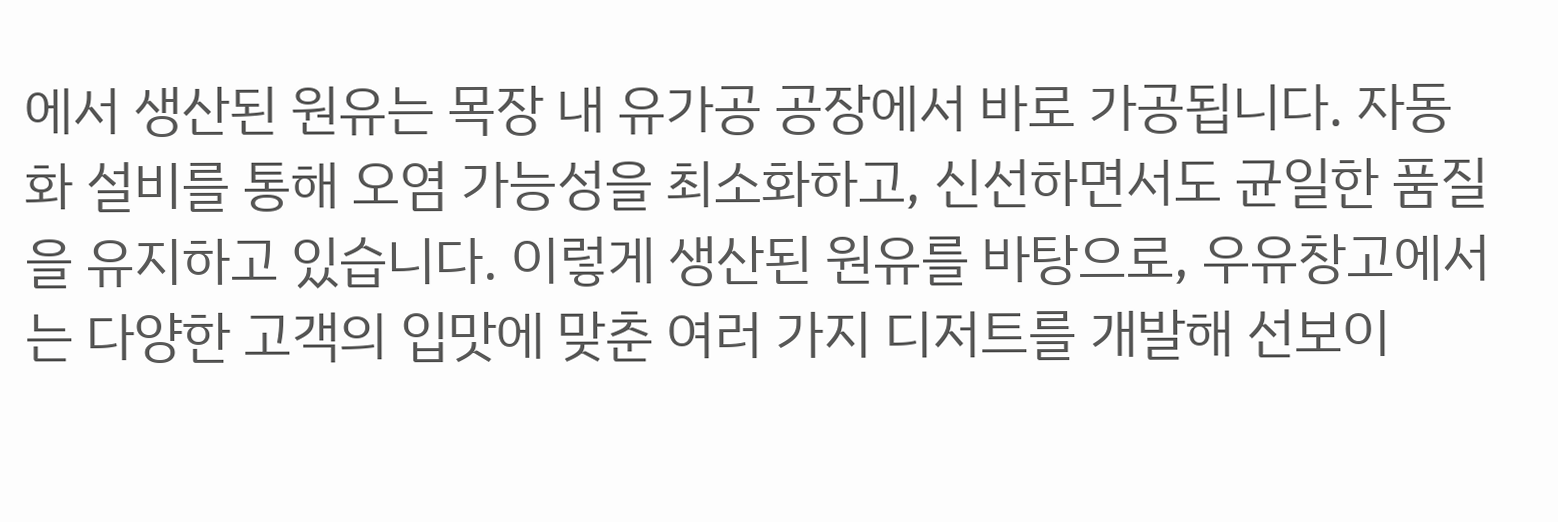에서 생산된 원유는 목장 내 유가공 공장에서 바로 가공됩니다. 자동화 설비를 통해 오염 가능성을 최소화하고, 신선하면서도 균일한 품질을 유지하고 있습니다. 이렇게 생산된 원유를 바탕으로, 우유창고에서는 다양한 고객의 입맛에 맞춘 여러 가지 디저트를 개발해 선보이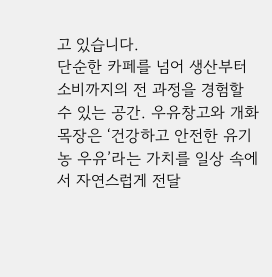고 있습니다.
단순한 카페를 넘어 생산부터 소비까지의 전 과정을 경험할 수 있는 공간. 우유창고와 개화목장은 ‘건강하고 안전한 유기농 우유’라는 가치를 일상 속에서 자연스럽게 전달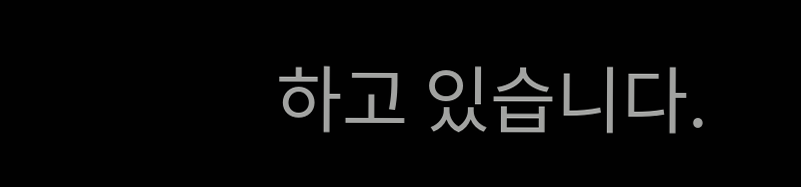하고 있습니다.